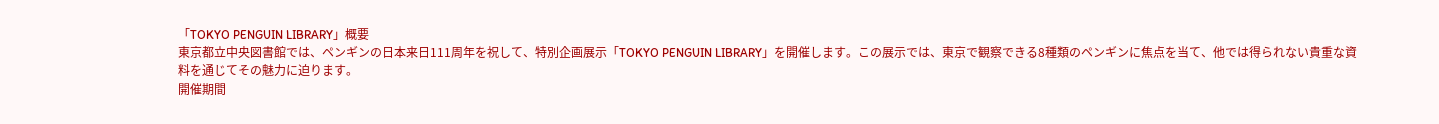「TOKYO PENGUIN LIBRARY」概要
東京都立中央図書館では、ペンギンの日本来日111周年を祝して、特別企画展示「TOKYO PENGUIN LIBRARY」を開催します。この展示では、東京で観察できる8種類のペンギンに焦点を当て、他では得られない貴重な資料を通じてその魅力に迫ります。
開催期間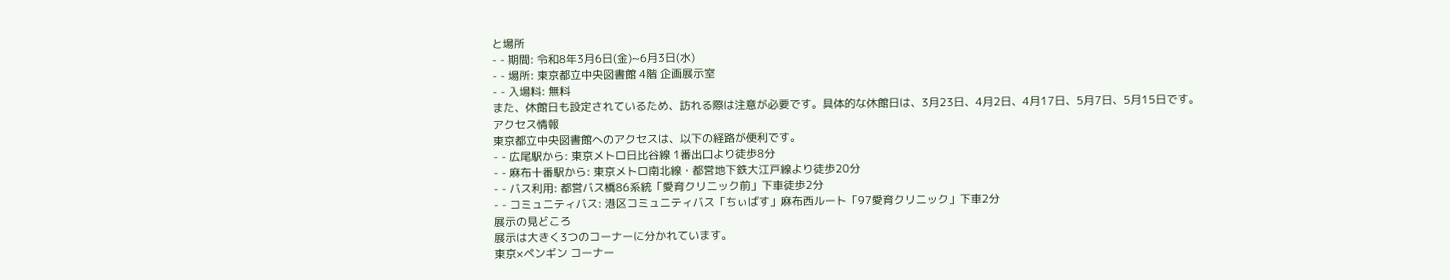と場所
- - 期間: 令和8年3月6日(金)~6月3日(水)
- - 場所: 東京都立中央図書館 4階 企画展示室
- - 入場料: 無料
また、休館日も設定されているため、訪れる際は注意が必要です。具体的な休館日は、3月23日、4月2日、4月17日、5月7日、5月15日です。
アクセス情報
東京都立中央図書館へのアクセスは、以下の経路が便利です。
- - 広尾駅から: 東京メトロ日比谷線 1番出口より徒歩8分
- - 麻布十番駅から: 東京メトロ南北線・都営地下鉄大江戸線より徒歩20分
- - バス利用: 都営バス橋86系統「愛育クリニック前」下車徒歩2分
- - コミュニティバス: 港区コミュニティバス「ちぃばす」麻布西ルート「97愛育クリニック」下車2分
展示の見どころ
展示は大きく3つのコーナーに分かれています。
東京×ペンギン コーナー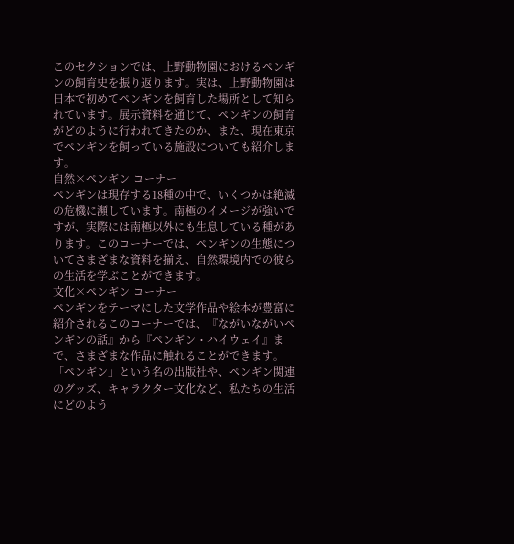このセクションでは、上野動物園におけるペンギンの飼育史を振り返ります。実は、上野動物園は日本で初めてペンギンを飼育した場所として知られています。展示資料を通じて、ペンギンの飼育がどのように行われてきたのか、また、現在東京でペンギンを飼っている施設についても紹介します。
自然×ペンギン コーナー
ペンギンは現存する18種の中で、いくつかは絶滅の危機に瀕しています。南極のイメージが強いですが、実際には南極以外にも生息している種があります。このコーナーでは、ペンギンの生態についてさまざまな資料を揃え、自然環境内での彼らの生活を学ぶことができます。
文化×ペンギン コーナー
ペンギンをテーマにした文学作品や絵本が豊富に紹介されるこのコーナーでは、『ながいながいペンギンの話』から『ペンギン・ハイウェイ』まで、さまざまな作品に触れることができます。「ペンギン」という名の出版社や、ペンギン関連のグッズ、キャラクター文化など、私たちの生活にどのよう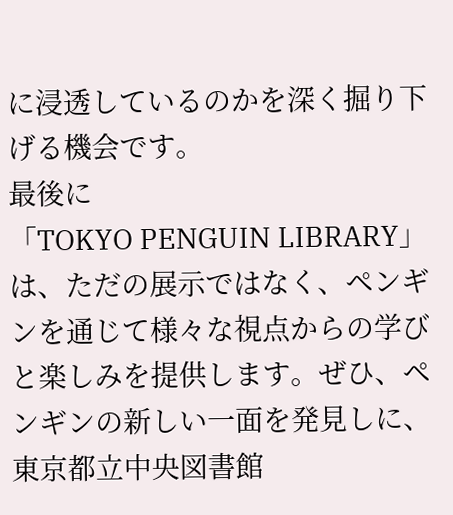に浸透しているのかを深く掘り下げる機会です。
最後に
「TOKYO PENGUIN LIBRARY」は、ただの展示ではなく、ペンギンを通じて様々な視点からの学びと楽しみを提供します。ぜひ、ペンギンの新しい一面を発見しに、東京都立中央図書館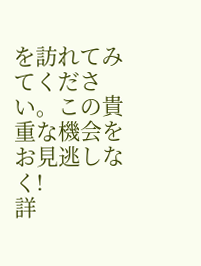を訪れてみてください。この貴重な機会をお見逃しなく!
詳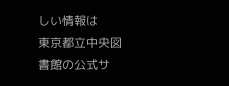しい情報は
東京都立中央図書館の公式サ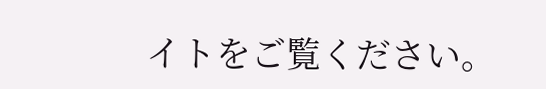イトをご覧ください。